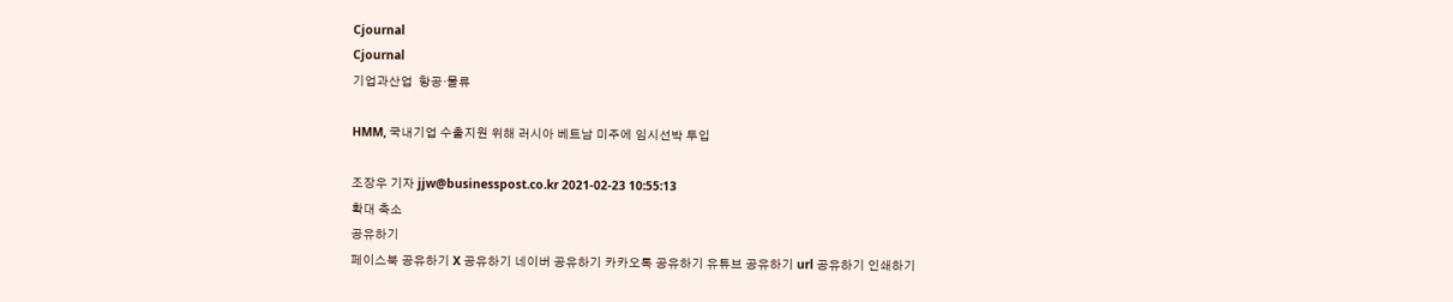Cjournal
Cjournal
기업과산업  항공·물류

HMM, 국내기업 수출지원 위해 러시아 베트남 미주에 임시선박 투입

조장우 기자 jjw@businesspost.co.kr 2021-02-23 10:55:13
확대 축소
공유하기
페이스북 공유하기 X 공유하기 네이버 공유하기 카카오톡 공유하기 유튜브 공유하기 url 공유하기 인쇄하기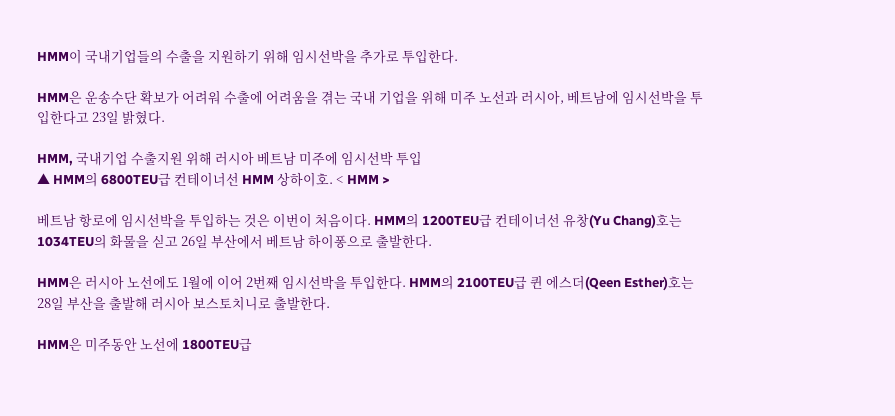HMM이 국내기업들의 수출을 지원하기 위해 임시선박을 추가로 투입한다.

HMM은 운송수단 확보가 어려워 수출에 어려움을 겪는 국내 기업을 위해 미주 노선과 러시아, 베트남에 임시선박을 투입한다고 23일 밝혔다.

HMM, 국내기업 수출지원 위해 러시아 베트남 미주에 임시선박 투입
▲ HMM의 6800TEU급 컨테이너선 HMM 상하이호. < HMM >

베트남 항로에 임시선박을 투입하는 것은 이번이 처음이다. HMM의 1200TEU급 컨테이너선 유창(Yu Chang)호는 1034TEU의 화물을 싣고 26일 부산에서 베트남 하이퐁으로 출발한다.

HMM은 러시아 노선에도 1월에 이어 2번째 임시선박을 투입한다. HMM의 2100TEU급 퀸 에스더(Qeen Esther)호는 28일 부산을 출발해 러시아 보스토치니로 출발한다.

HMM은 미주동안 노선에 1800TEU급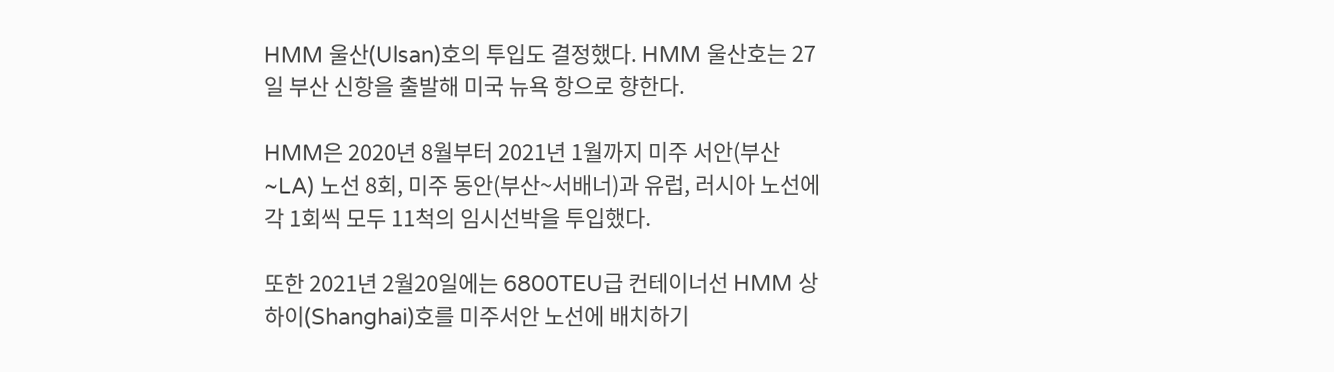HMM 울산(Ulsan)호의 투입도 결정했다. HMM 울산호는 27일 부산 신항을 출발해 미국 뉴욕 항으로 향한다.

HMM은 2020년 8월부터 2021년 1월까지 미주 서안(부산~LA) 노선 8회, 미주 동안(부산~서배너)과 유럽, 러시아 노선에 각 1회씩 모두 11척의 임시선박을 투입했다.

또한 2021년 2월20일에는 6800TEU급 컨테이너선 HMM 상하이(Shanghai)호를 미주서안 노선에 배치하기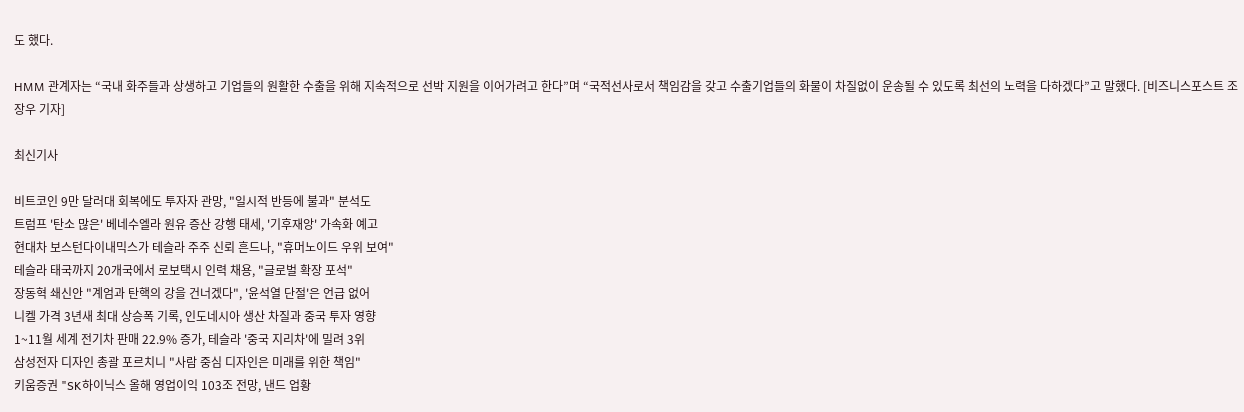도 했다.

HMM 관계자는 “국내 화주들과 상생하고 기업들의 원활한 수출을 위해 지속적으로 선박 지원을 이어가려고 한다”며 “국적선사로서 책임감을 갖고 수출기업들의 화물이 차질없이 운송될 수 있도록 최선의 노력을 다하겠다”고 말했다. [비즈니스포스트 조장우 기자]

최신기사

비트코인 9만 달러대 회복에도 투자자 관망, "일시적 반등에 불과" 분석도
트럼프 '탄소 많은' 베네수엘라 원유 증산 강행 태세, '기후재앙' 가속화 예고
현대차 보스턴다이내믹스가 테슬라 주주 신뢰 흔드나, "휴머노이드 우위 보여"
테슬라 태국까지 20개국에서 로보택시 인력 채용, "글로벌 확장 포석"
장동혁 쇄신안 "계엄과 탄핵의 강을 건너겠다", '윤석열 단절'은 언급 없어
니켈 가격 3년새 최대 상승폭 기록, 인도네시아 생산 차질과 중국 투자 영향
1~11월 세계 전기차 판매 22.9% 증가, 테슬라 '중국 지리차'에 밀려 3위
삼성전자 디자인 총괄 포르치니 "사람 중심 디자인은 미래를 위한 책임"
키움증권 "SK하이닉스 올해 영업이익 103조 전망, 낸드 업황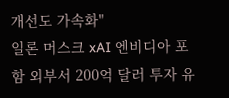개선도 가속화"
일론 머스크 xAI 엔비디아 포함 외부서 200억 달러 투자 유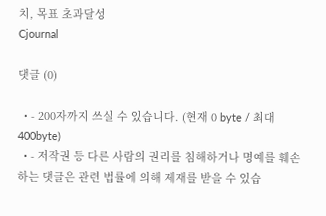치, 목표 초과달성
Cjournal

댓글 (0)

  • - 200자까지 쓰실 수 있습니다. (현재 0 byte / 최대 400byte)
  • - 저작권 등 다른 사람의 권리를 침해하거나 명예를 훼손하는 댓글은 관련 법률에 의해 제재를 받을 수 있습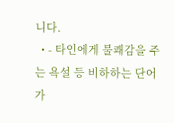니다.
  • - 타인에게 불쾌감을 주는 욕설 등 비하하는 단어가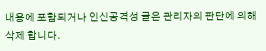내용에 포함되거나 인신공격성 글은 관리자의 판단에 의해 삭제 합니다.